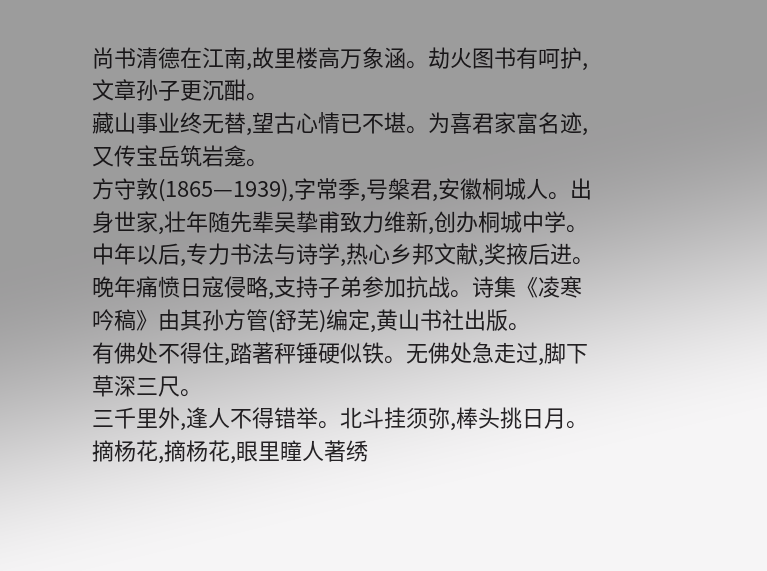尚书清德在江南,故里楼高万象涵。劫火图书有呵护,文章孙子更沉酣。
藏山事业终无替,望古心情已不堪。为喜君家富名迹,又传宝岳筑岩龛。
方守敦(1865—1939),字常季,号槃君,安徽桐城人。出身世家,壮年随先辈吴挚甫致力维新,创办桐城中学。中年以后,专力书法与诗学,热心乡邦文献,奖掖后进。晚年痛愤日寇侵略,支持子弟参加抗战。诗集《凌寒吟稿》由其孙方管(舒芜)编定,黄山书社出版。
有佛处不得住,踏著秤锤硬似铁。无佛处急走过,脚下草深三尺。
三千里外,逢人不得错举。北斗挂须弥,棒头挑日月。
摘杨花,摘杨花,眼里瞳人著绣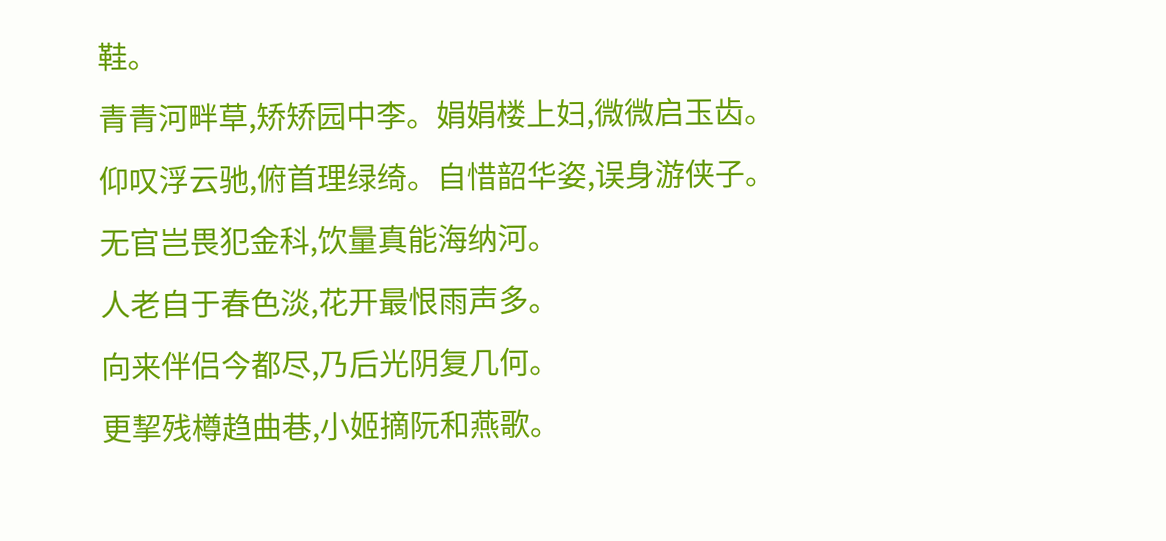鞋。
青青河畔草,矫矫园中李。娟娟楼上妇,微微启玉齿。
仰叹浮云驰,俯首理绿绮。自惜韶华姿,误身游侠子。
无官岂畏犯金科,饮量真能海纳河。
人老自于春色淡,花开最恨雨声多。
向来伴侣今都尽,乃后光阴复几何。
更挈残樽趋曲巷,小姬摘阮和燕歌。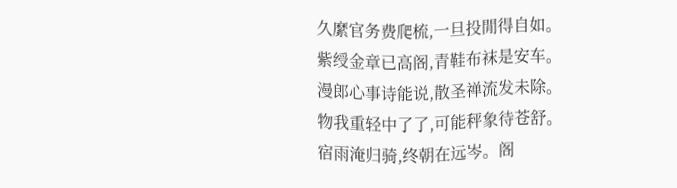久縻官务费爬梳,一旦投閒得自如。
紫绶金章已高阁,青鞋布袜是安车。
漫郎心事诗能说,散圣禅流发未除。
物我重轻中了了,可能秤象待苍舒。
宿雨淹归骑,终朝在远岑。阁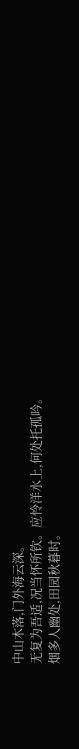中山木落,门外海云深。
无复为吾适,况当怀所钦。应怜洋水上,何处托孤吟。
烟多人幽处,田园秋暮时。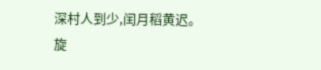深村人到少,闰月稻黄迟。
旋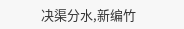决渠分水,新编竹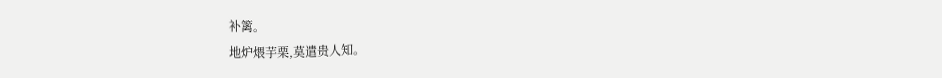补篱。
地炉煨芋栗,莫遣贵人知。